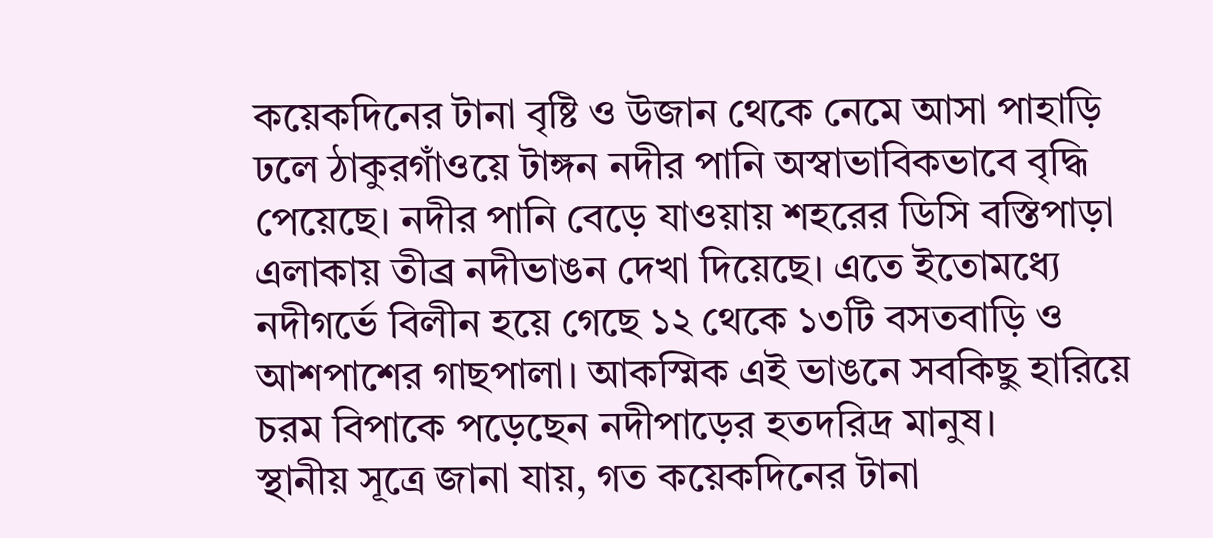কয়েকদিনের টানা বৃষ্টি ও উজান থেকে নেমে আসা পাহাড়ি ঢলে ঠাকুরগাঁওয়ে টাঙ্গন নদীর পানি অস্বাভাবিকভাবে বৃদ্ধি পেয়েছে। নদীর পানি বেড়ে যাওয়ায় শহরের ডিসি বস্তিপাড়া এলাকায় তীব্র নদীভাঙন দেখা দিয়েছে। এতে ইতোমধ্যে নদীগর্ভে বিলীন হয়ে গেছে ১২ থেকে ১৩টি বসতবাড়ি ও আশপাশের গাছপালা। আকস্মিক এই ভাঙনে সবকিছু হারিয়ে চরম বিপাকে পড়েছেন নদীপাড়ের হতদরিদ্র মানুষ।
স্থানীয় সূত্রে জানা যায়, গত কয়েকদিনের টানা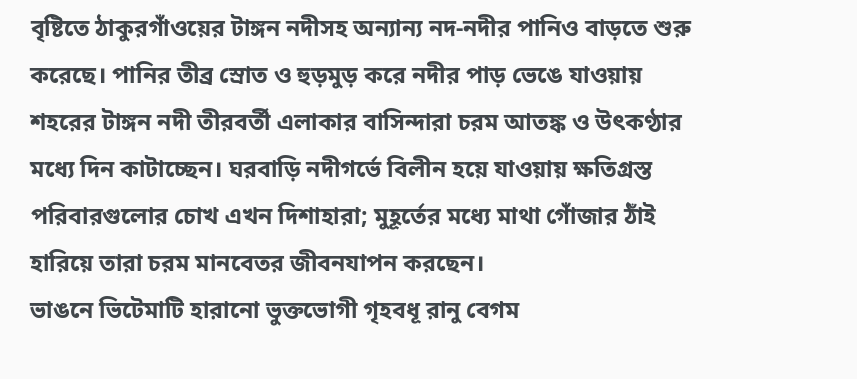বৃষ্টিতে ঠাকুরগাঁওয়ের টাঙ্গন নদীসহ অন্যান্য নদ-নদীর পানিও বাড়তে শুরু করেছে। পানির তীব্র স্রোত ও হুড়মুড় করে নদীর পাড় ভেঙে যাওয়ায় শহরের টাঙ্গন নদী তীরবর্তী এলাকার বাসিন্দারা চরম আতঙ্ক ও উৎকণ্ঠার মধ্যে দিন কাটাচ্ছেন। ঘরবাড়ি নদীগর্ভে বিলীন হয়ে যাওয়ায় ক্ষতিগ্রস্ত পরিবারগুলোর চোখ এখন দিশাহারা; মুহূর্তের মধ্যে মাথা গোঁজার ঠাঁই হারিয়ে তারা চরম মানবেতর জীবনযাপন করছেন।
ভাঙনে ভিটেমাটি হারানো ভুক্তভোগী গৃহবধূ রানু বেগম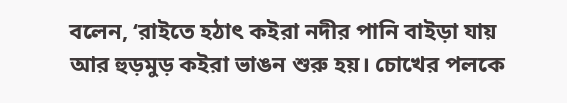বলেন, ‘রাইতে হঠাৎ কইরা নদীর পানি বাইড়া যায় আর হুড়মুড় কইরা ভাঙন শুরু হয়। চোখের পলকে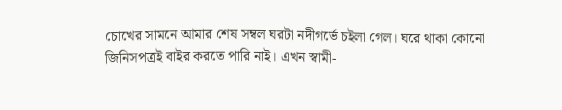চোখের সামনে আমার শেষ সম্বল ঘরটা নদীগর্ভে চইলা গেল। ঘরে থাকা কোনো জিনিসপত্রই বাইর করতে পারি নাই। এখন স্বামী-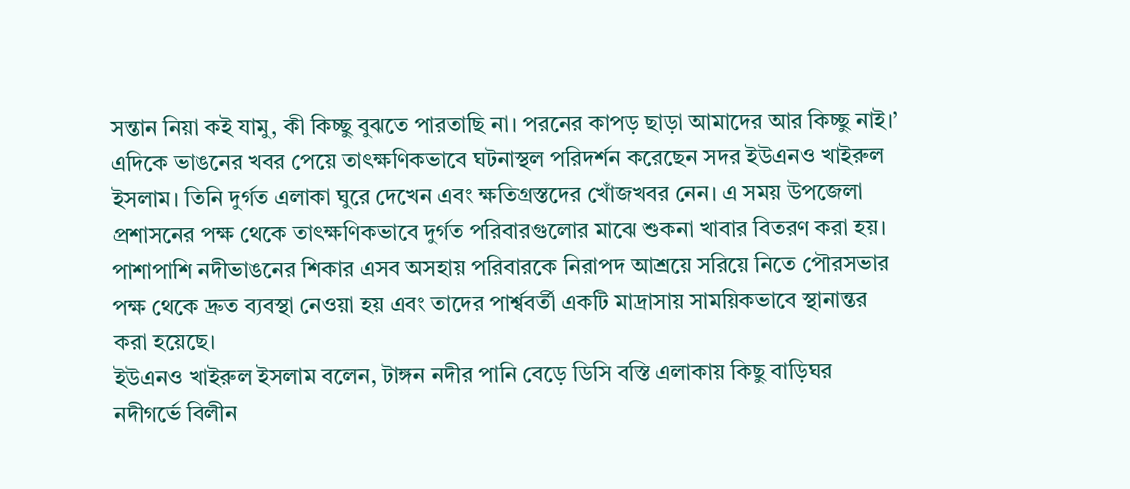সন্তান নিয়া কই যামু, কী কিচ্ছু বুঝতে পারতাছি না। পরনের কাপড় ছাড়া আমাদের আর কিচ্ছু নাই।’
এদিকে ভাঙনের খবর পেয়ে তাৎক্ষণিকভাবে ঘটনাস্থল পরিদর্শন করেছেন সদর ইউএনও খাইরুল ইসলাম। তিনি দুর্গত এলাকা ঘুরে দেখেন এবং ক্ষতিগ্রস্তদের খোঁজখবর নেন। এ সময় উপজেলা প্রশাসনের পক্ষ থেকে তাৎক্ষণিকভাবে দুর্গত পরিবারগুলোর মাঝে শুকনা খাবার বিতরণ করা হয়। পাশাপাশি নদীভাঙনের শিকার এসব অসহায় পরিবারকে নিরাপদ আশ্রয়ে সরিয়ে নিতে পৌরসভার পক্ষ থেকে দ্রুত ব্যবস্থা নেওয়া হয় এবং তাদের পার্শ্ববর্তী একটি মাদ্রাসায় সাময়িকভাবে স্থানান্তর করা হয়েছে।
ইউএনও খাইরুল ইসলাম বলেন, টাঙ্গন নদীর পানি বেড়ে ডিসি বস্তি এলাকায় কিছু বাড়িঘর নদীগর্ভে বিলীন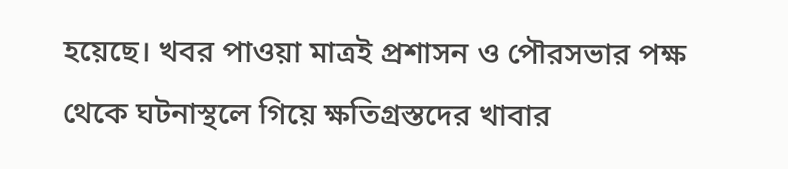হয়েছে। খবর পাওয়া মাত্রই প্রশাসন ও পৌরসভার পক্ষ থেকে ঘটনাস্থলে গিয়ে ক্ষতিগ্রস্তদের খাবার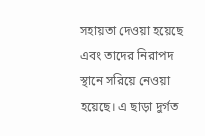সহায়তা দেওয়া হয়েছে এবং তাদের নিরাপদ স্থানে সরিয়ে নেওয়া হয়েছে। এ ছাড়া দুর্গত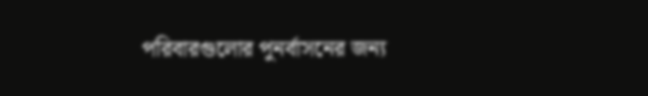পরিবারগুলোর পুনর্বাসনের জন্য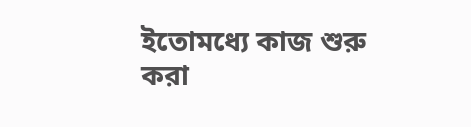ইতোমধ্যে কাজ শুরু করা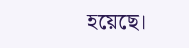হয়েছে।